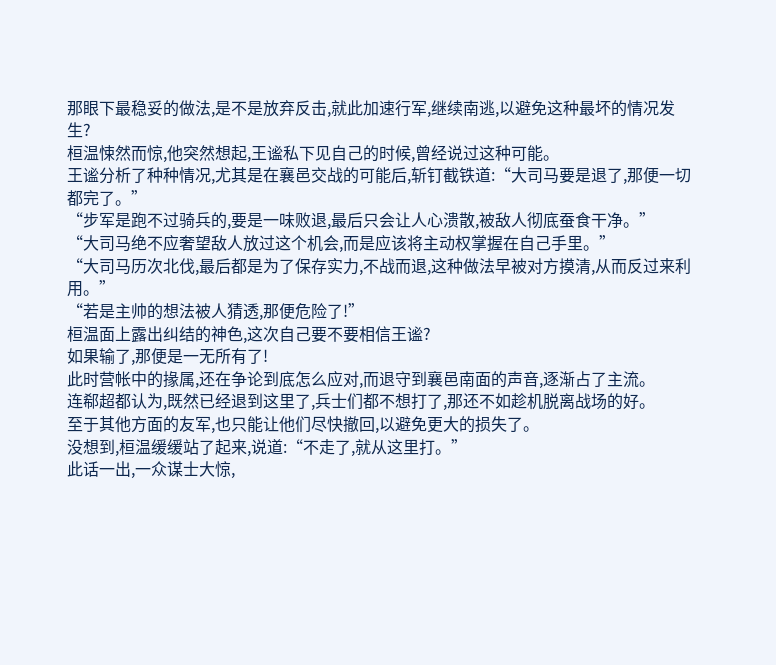那眼下最稳妥的做法,是不是放弃反击,就此加速行军,继续南逃,以避免这种最坏的情况发生?
桓温悚然而惊,他突然想起,王谧私下见自己的时候,曾经说过这种可能。
王谧分析了种种情况,尤其是在襄邑交战的可能后,斩钉截铁道:“大司马要是退了,那便一切都完了。”
“步军是跑不过骑兵的,要是一味败退,最后只会让人心溃散,被敌人彻底蚕食干净。”
“大司马绝不应奢望敌人放过这个机会,而是应该将主动权掌握在自己手里。”
“大司马历次北伐,最后都是为了保存实力,不战而退,这种做法早被对方摸清,从而反过来利用。”
“若是主帅的想法被人猜透,那便危险了!”
桓温面上露出纠结的神色,这次自己要不要相信王谧?
如果输了,那便是一无所有了!
此时营帐中的掾属,还在争论到底怎么应对,而退守到襄邑南面的声音,逐渐占了主流。
连郗超都认为,既然已经退到这里了,兵士们都不想打了,那还不如趁机脱离战场的好。
至于其他方面的友军,也只能让他们尽快撤回,以避免更大的损失了。
没想到,桓温缓缓站了起来,说道:“不走了,就从这里打。”
此话一出,一众谋士大惊,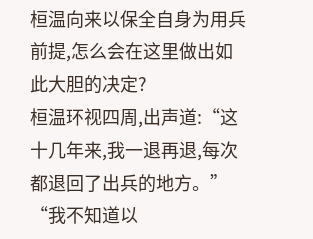桓温向来以保全自身为用兵前提,怎么会在这里做出如此大胆的决定?
桓温环视四周,出声道:“这十几年来,我一退再退,每次都退回了出兵的地方。”
“我不知道以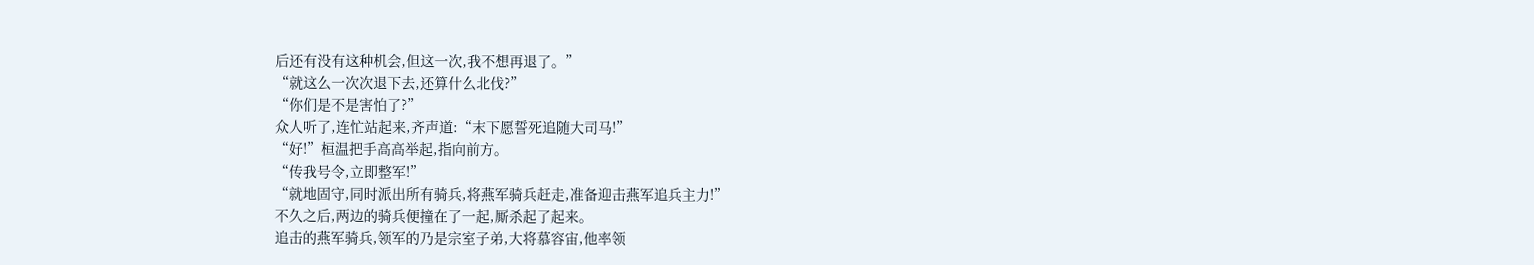后还有没有这种机会,但这一次,我不想再退了。”
“就这么一次次退下去,还算什么北伐?”
“你们是不是害怕了?”
众人听了,连忙站起来,齐声道:“末下愿誓死追随大司马!”
“好!”桓温把手高高举起,指向前方。
“传我号令,立即整军!”
“就地固守,同时派出所有骑兵,将燕军骑兵赶走,准备迎击燕军追兵主力!”
不久之后,两边的骑兵便撞在了一起,厮杀起了起来。
追击的燕军骑兵,领军的乃是宗室子弟,大将慕容宙,他率领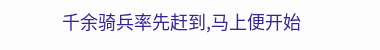千余骑兵率先赶到,马上便开始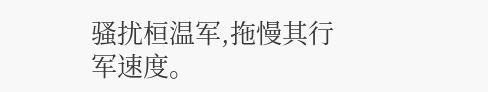骚扰桓温军,拖慢其行军速度。